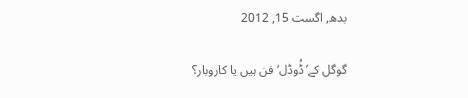بدھ, اگست 15, 2012

گوگل کے’ڈُوڈل‘ فن ہیں یا کاروبار؟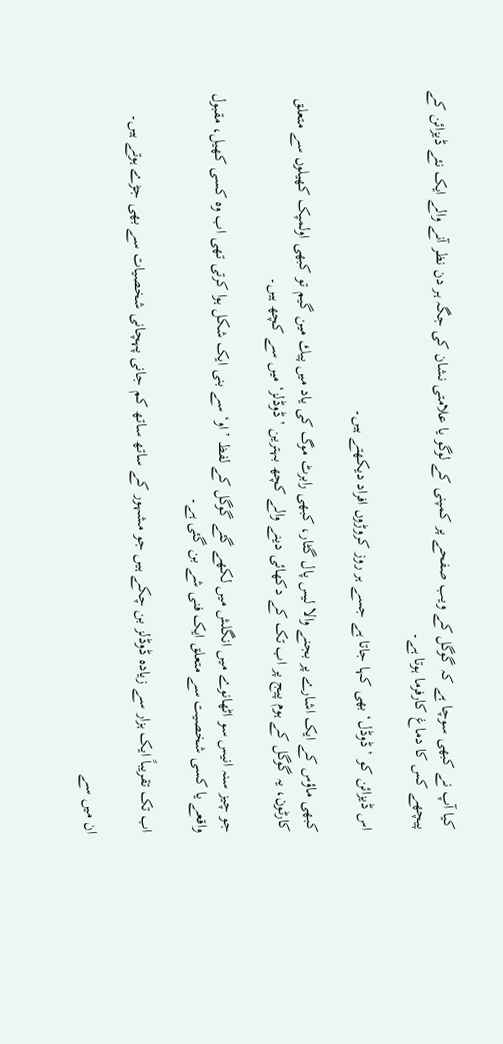کیا آپ نے کبھی سوچا ہے کہ گوگل کے ویب صفحے پر کمپنی کے لوگو یا علامتی نشان کی جگہ ہر دن نظر آنے والے ایک نئے ڈیزائن کے پیچھے کس کا دماغ کارفرما ہوتا ہے۔

اس ڈیزائن کو ’ڈوڈل‘ بھی کہا جاتا ہے جسے ہر روز کروڑوں افراد دیکھتے ہیں۔

کبھی ماؤس کے ایک اشارے پر بجنے والا لیس پال گٹار، کبھی رابرٹ موگ کی یاد میں پیك مین گیم تو کبھی اولمپک کھیلوں سے متعلق کارٹون، یہ گوگل کے ہوم پیج پر اب تک کے دکھائی دینے والے کچھ بہترین ’ڈوڈلز‘ میں سے کچھ ہیں۔

جو چیز سنہ انیس سو اٹھانوے میں انگلش میں لکھے گئے گوگل کے لفظ ’او‘ سے بنی ایک شکل ہوا کرتی تھی اب وہ کسی کھیل، مقبول واقعے یا کسی شخصیت سے متعلق ایک فنی شے بن گئی ہے۔

اب تک تقریباً ایک ہزار سے زیادہ ڈوڈلز بن چکے ہیں جو مشہور کے ساتھ ساتھ کم جانی پہچانی شخصیات سے بھی جڑے ہوتے ہیں۔

ان میں سے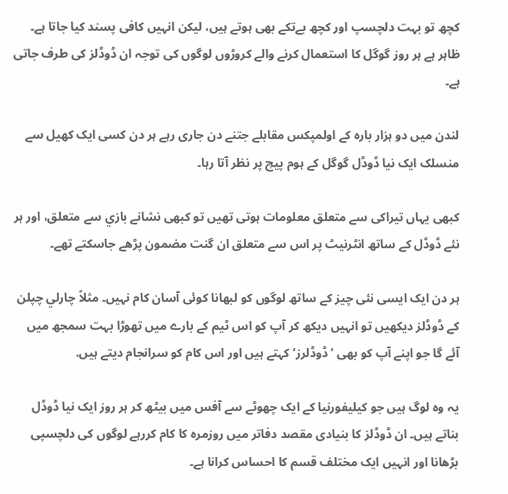کچھ تو بہت دلچسپ اور کچھ بےتكے بھی ہوتے ہیں، لیکن انہیں کافی پسند کیا جاتا ہے۔ ظاہر ہے ہر روز گوگل کا استعمال کرنے والے کروڑوں لوگوں کی توجہ ان ڈوڈلز کی طرف جاتی ہے۔

لندن میں دو ہزار بارہ کے اولمپکس مقابلے جتنے دن جاری رہے ہر دن کسی ایک کھیل سے منسلک ایک نیا ڈوڈل گوگل کے ہوم پیچ پر نظر آتا رہا۔

کبھی یہاں تیراکی سے متعلق معلومات ہوتی تھیں تو کبھی نشانے بازي سے متعلق، اور ہر نئے ڈوڈل کے ساتھ انٹرنیٹ پر اس سے متعلق ان گنت مضمون پڑھے جاسکتے تھے۔

ہر دن ایک ایسی نئی چیز کے ساتھ لوگوں کو لبھانا کوئی آسان کام نہیں۔ مثلاً چارلي چپلن کے ڈوڈلز دیکھیں تو انہیں دیکھ کر آپ کو اس ٹیم کے بارے میں تھوڑا بہت سمجھ میں آئے گا جو اپنے آپ کو بھی ’ڈوڈلرز‘ کہتے ہیں اور اس کام کو سرانجام دیتے ہیں.

یہ وہ لوگ ہیں جو کیلیفورنیا کے ایک چھوٹے سے آفس میں بیٹھ کر ہر روز ایک نیا ڈوڈل بناتے ہیں۔ ان ڈوڈلز کا بنیادی مقصد دفاتر میں روزمرہ کا کام کررہے لوگوں کی دلچسپی بڑھانا اور انہیں ایک مختلف قسم کا احساس کرانا ہے۔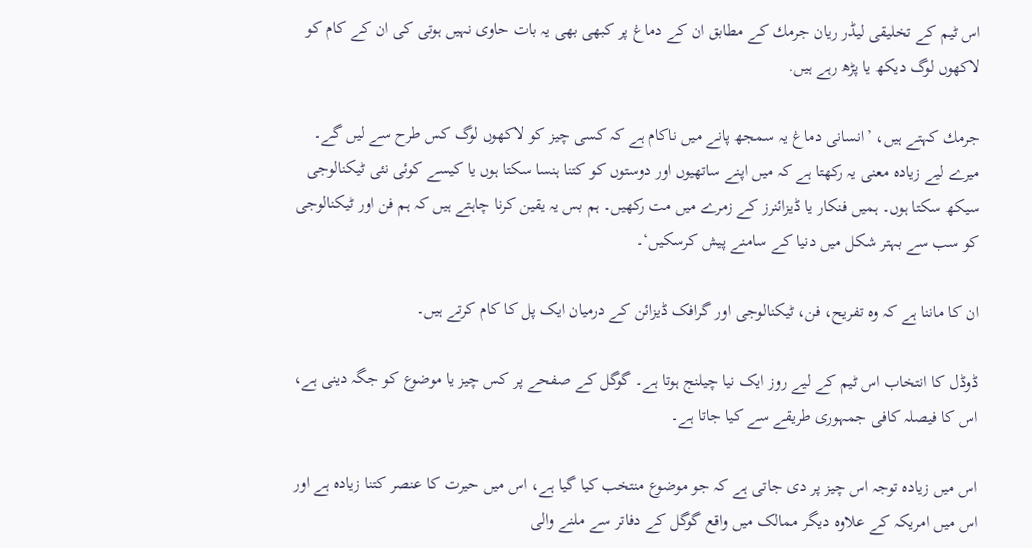اس ٹیم کے تخلیقی لیڈر ريان جرمك کے مطابق ان کے دماغ پر کبھی بھی یہ بات حاوی نہیں ہوتی کی ان کے کام کو لاکھوں لوگ دیکھ یا پڑھ رہے ہیں.

جرمك کہتے ہیں، ’انسانی دماغ یہ سمجھ پانے میں ناکام ہے کہ کسی چیز کو لاکھوں لوگ کس طرح سے لیں گے۔ میرے لیے زیادہ معنی یہ رکھتا ہے کہ میں اپنے ساتھیوں اور دوستوں کو کتنا ہنسا سکتا ہوں یا کیسے کوئی نئی ٹیکنالوجی سیکھ سکتا ہوں۔ ہمیں فنکار یا ڈیزائنرز کے زمرے میں مت رکھیں۔ ہم بس یہ یقین کرنا چاہتے ہیں کہ ہم فن اور ٹیکنالوجی کو سب سے بہتر شکل میں دنیا کے سامنے پیش کرسکیں‘۔

ان کا ماننا ہے کہ وہ تفریح، فن، ٹیکنالوجی اور گرافک ڈیزائن کے درمیان ایک پل کا کام کرتے ہیں۔

ڈوڈل کا انتخاب اس ٹیم کے لیے روز ایک نیا چیلنج ہوتا ہے۔ گوگل کے صفحے پر کس چیز یا موضوع کو جگہ دینی ہے، اس کا فیصلہ کافی جمہوری طریقے سے کیا جاتا ہے۔

اس میں زیادہ توجہ اس چیز پر دی جاتی ہے کہ جو موضوع منتخب کیا گیا ہے، اس میں حیرت کا عنصر کتنا زیادہ ہے اور اس میں امریکہ کے علاوہ دیگر ممالک میں واقع گوگل کے دفاتر سے ملنے والی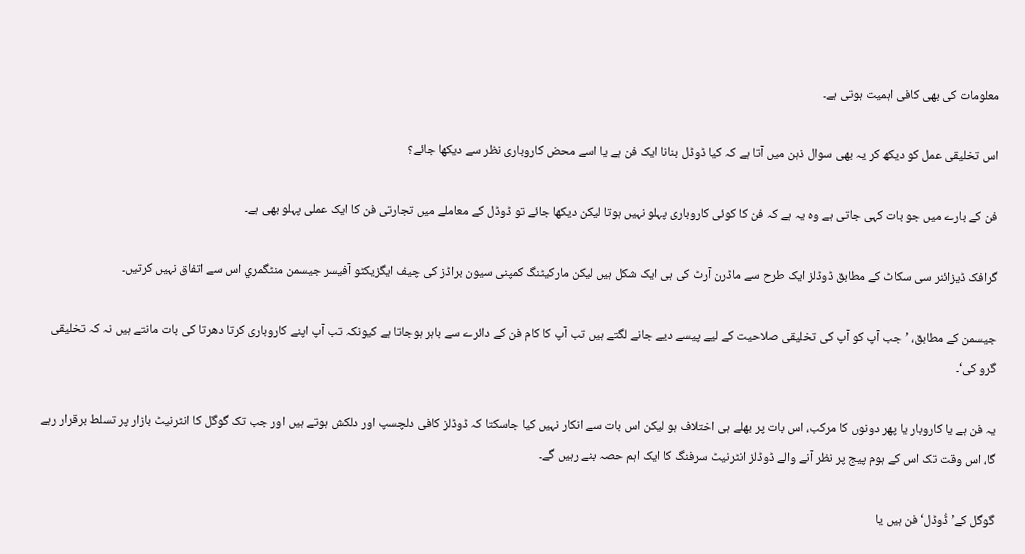معلومات کی بھی کافی اہمیت ہوتی ہے۔

اس تخلیقی عمل کو دیکھ کر یہ بھی سوال ذہن میں آتا ہے کہ کیا ڈوڈل بنانا ایک فن ہے یا اسے محض کاروباری نظر سے دیکھا جائے؟

فن کے بارے میں جو بات کہی جاتی ہے وہ یہ ہے کہ فن کا کوئی کاروباری پہلو نہیں ہوتا لیکن دیکھا جائے تو ڈوڈل کے معاملے میں تجارتی فن کا ایک عملی پہلو بھی ہے۔

گرافک ڈیزائنر سی سکاٹ کے مطابق ڈوڈلز ایک طرح سے ماڈرن آرٹ کی ہی ایک شکل ہیں لیکن مارکیٹنگ کمپنی سیون براڈز کی چیف ایگزیکٹو آفیسر جیسمن منٹگمري اس سے اتفاق نہیں کرتیں۔

جیسمن کے مطابق، ’جب آپ کو آپ کی تخلیقی صلاحیت کے لیے پیسے دیے جانے لگتے ہیں تب آپ کا کام فن کے دائرے سے باہر ہوجاتا ہے کیونکہ تب آپ اپنے کاروباری كرتا دھرتا کی بات مانتے ہیں نہ کہ تخلیقی گرو کی‘۔

یہ فن ہے یا کاروبار یا پھر دونوں کا مرکب، اس بات پر بھلے ہی اختلاف ہو لیکن اس بات سے انكار نہیں کیا جاسکتا کہ ڈوڈلز کافی دلچسپ اور دلکش ہوتے ہیں اور جب تک گوگل کا انٹرنیٹ بازار پر تسلط برقرار رہے گا، اس وقت تک اس کے ہوم پیج پر نظر آنے والے ڈوڈلز انٹرنیٹ سرفنگ کا ایک اہم حصہ بنے رہیں گے۔

گوگل کے’ڈُوڈل‘ فن ہیں یا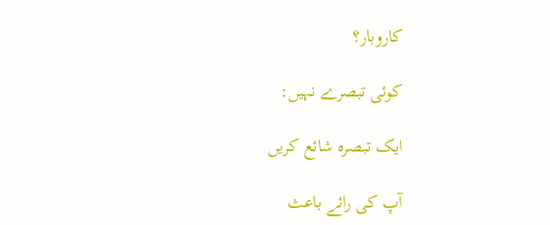کاروبار؟

کوئی تبصرے نہیں:

ایک تبصرہ شائع کریں

آپ کی رائے باعث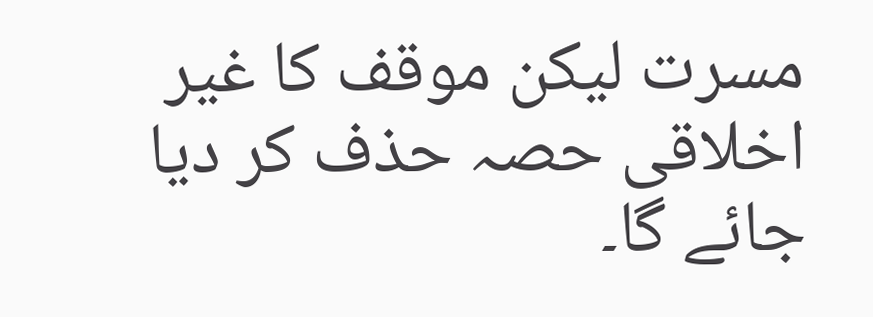مسرت لیکن موقف کا غیر اخلاقی حصہ حذف کر دیا جائے گا۔